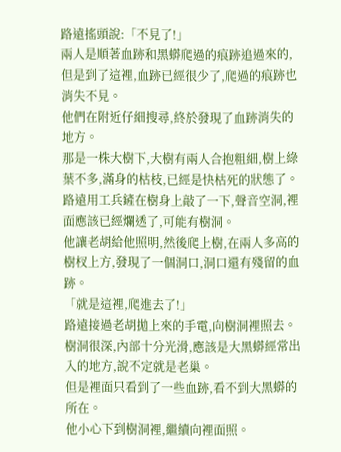路遠搖頭說:「不見了!」
兩人是順著血跡和黑蟒爬過的痕跡追過來的,但是到了這裡,血跡已經很少了,爬過的痕跡也消失不見。
他們在附近仔細搜尋,終於發現了血跡消失的地方。
那是一株大樹下,大樹有兩人合抱粗細,樹上綠葉不多,滿身的枯枝,已經是快枯死的狀態了。
路遠用工兵鏟在樹身上敲了一下,聲音空洞,裡面應該已經爛透了,可能有樹洞。
他讓老胡給他照明,然後爬上樹,在兩人多高的樹杈上方,發現了一個洞口,洞口還有殘留的血跡。
「就是這裡,爬進去了!」
路遠接過老胡拋上來的手電,向樹洞裡照去。
樹洞很深,內部十分光滑,應該是大黑蟒經常出入的地方,說不定就是老巢。
但是裡面只看到了一些血跡,看不到大黑蟒的所在。
他小心下到樹洞裡,繼續向裡面照。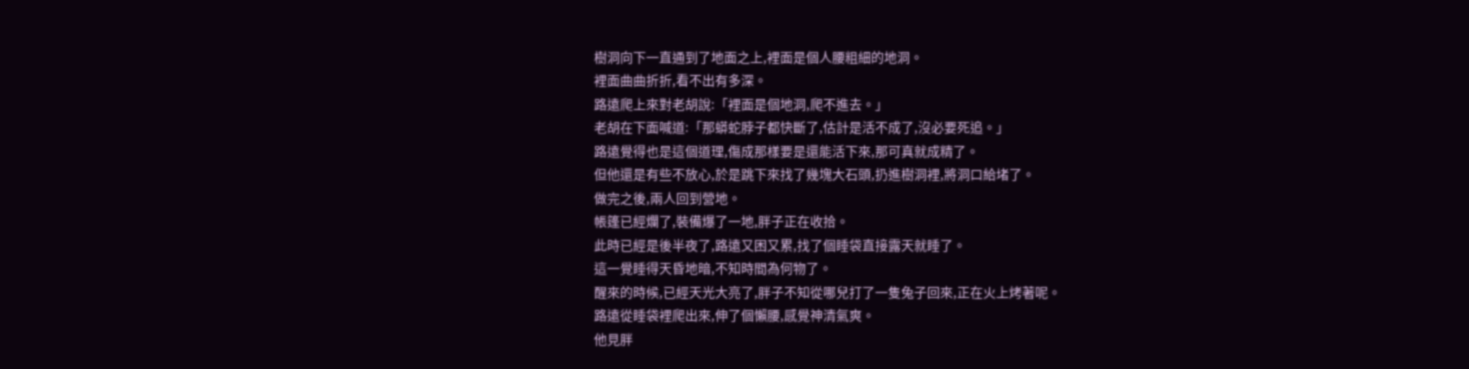樹洞向下一直通到了地面之上,裡面是個人腰粗細的地洞。
裡面曲曲折折,看不出有多深。
路遠爬上來對老胡說:「裡面是個地洞,爬不進去。」
老胡在下面喊道:「那蟒蛇脖子都快斷了,估計是活不成了,沒必要死追。」
路遠覺得也是這個道理,傷成那樣要是還能活下來,那可真就成精了。
但他還是有些不放心,於是跳下來找了幾塊大石頭,扔進樹洞裡,將洞口給堵了。
做完之後,兩人回到營地。
帳篷已經爛了,裝備爆了一地,胖子正在收拾。
此時已經是後半夜了,路遠又困又累,找了個睡袋直接露天就睡了。
這一覺睡得天昏地暗,不知時間為何物了。
醒來的時候,已經天光大亮了,胖子不知從哪兒打了一隻兔子回來,正在火上烤著呢。
路遠從睡袋裡爬出來,伸了個懶腰,感覺神清氣爽。
他見胖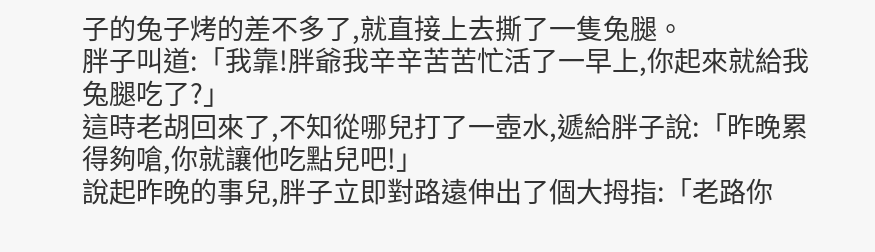子的兔子烤的差不多了,就直接上去撕了一隻兔腿。
胖子叫道:「我靠!胖爺我辛辛苦苦忙活了一早上,你起來就給我兔腿吃了?」
這時老胡回來了,不知從哪兒打了一壺水,遞給胖子說:「昨晚累得夠嗆,你就讓他吃點兒吧!」
說起昨晚的事兒,胖子立即對路遠伸出了個大拇指:「老路你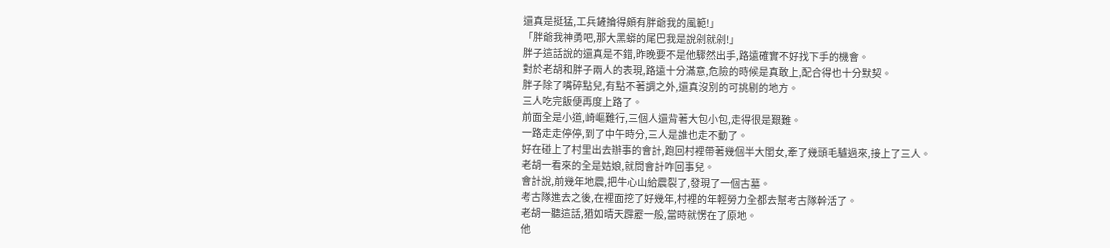還真是挺猛,工兵鏟掄得頗有胖爺我的風範!」
「胖爺我神勇吧,那大黑蟒的尾巴我是說剁就剁!」
胖子這話說的還真是不錯,昨晚要不是他驟然出手,路遠確實不好找下手的機會。
對於老胡和胖子兩人的表現,路遠十分滿意,危險的時候是真敢上,配合得也十分默契。
胖子除了嘴碎點兒,有點不著調之外,還真沒別的可挑剔的地方。
三人吃完飯便再度上路了。
前面全是小道,崎嶇難行,三個人還背著大包小包,走得很是艱難。
一路走走停停,到了中午時分,三人是誰也走不動了。
好在碰上了村里出去辦事的會計,跑回村裡帶著幾個半大閨女,牽了幾頭毛驢過來,接上了三人。
老胡一看來的全是姑娘,就問會計咋回事兒。
會計說,前幾年地震,把牛心山給震裂了,發現了一個古墓。
考古隊進去之後,在裡面挖了好幾年,村裡的年輕勞力全都去幫考古隊幹活了。
老胡一聽這話,猶如晴天霹靂一般,當時就愣在了原地。
他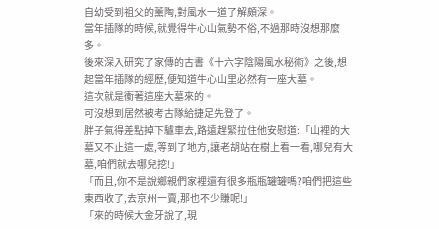自幼受到祖父的薰陶,對風水一道了解頗深。
當年插隊的時候,就覺得牛心山氣勢不俗,不過那時沒想那麼多。
後來深入研究了家傳的古書《十六字陰陽風水秘術》之後,想起當年插隊的經歷,便知道牛心山里必然有一座大墓。
這次就是衝著這座大墓來的。
可沒想到居然被考古隊給捷足先登了。
胖子氣得差點掉下驢車去,路遠趕緊拉住他安慰道:「山裡的大墓又不止這一處,等到了地方,讓老胡站在樹上看一看,哪兒有大墓,咱們就去哪兒挖!」
「而且,你不是說鄉親們家裡還有很多瓶瓶罐罐嗎?咱們把這些東西收了,去京州一賣,那也不少賺呢!」
「來的時候大金牙說了,現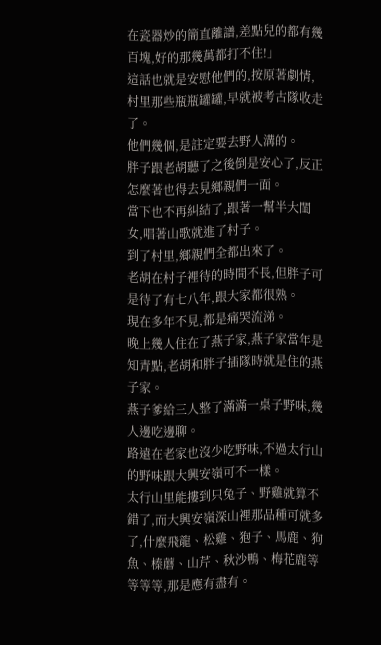在瓷器炒的簡直離譜,差點兒的都有幾百塊,好的那幾萬都打不住!」
這話也就是安慰他們的,按原著劇情,村里那些瓶瓶罐罐,早就被考古隊收走了。
他們幾個,是註定要去野人溝的。
胖子跟老胡聽了之後倒是安心了,反正怎麼著也得去見鄉親們一面。
當下也不再糾結了,跟著一幫半大閨女,唱著山歌就進了村子。
到了村里,鄉親們全都出來了。
老胡在村子裡待的時間不長,但胖子可是待了有七八年,跟大家都很熟。
現在多年不見,都是痛哭流涕。
晚上幾人住在了燕子家,燕子家當年是知青點,老胡和胖子插隊時就是住的燕子家。
燕子爹給三人整了滿滿一桌子野味,幾人邊吃邊聊。
路遠在老家也沒少吃野味,不過太行山的野味跟大興安嶺可不一樣。
太行山里能摟到只兔子、野雞就算不錯了,而大興安嶺深山裡那品種可就多了,什麼飛龍、松雞、狍子、馬鹿、狗魚、榛蘑、山芹、秋沙鴨、梅花鹿等等等等,那是應有盡有。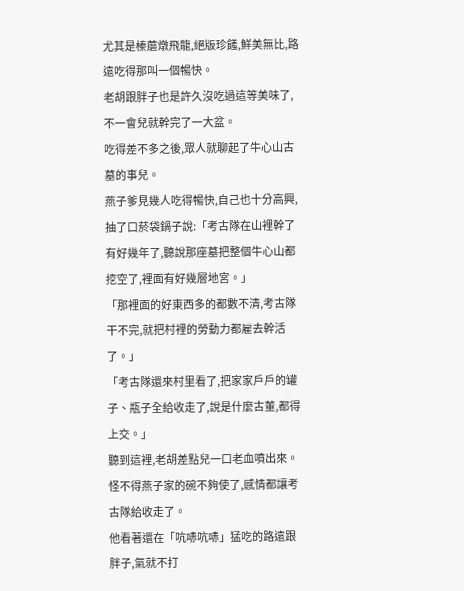尤其是榛蘑燉飛龍,絕版珍饈,鮮美無比,路遠吃得那叫一個暢快。
老胡跟胖子也是許久沒吃過這等美味了,不一會兒就幹完了一大盆。
吃得差不多之後,眾人就聊起了牛心山古墓的事兒。
燕子爹見幾人吃得暢快,自己也十分高興,抽了口菸袋鍋子說:「考古隊在山裡幹了有好幾年了,聽說那座墓把整個牛心山都挖空了,裡面有好幾層地宮。」
「那裡面的好東西多的都數不清,考古隊干不完,就把村裡的勞動力都雇去幹活了。」
「考古隊還來村里看了,把家家戶戶的罐子、瓶子全給收走了,說是什麼古董,都得上交。」
聽到這裡,老胡差點兒一口老血噴出來。
怪不得燕子家的碗不夠使了,感情都讓考古隊給收走了。
他看著還在「吭哧吭哧」猛吃的路遠跟胖子,氣就不打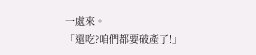一處來。
「還吃?咱們都要破產了!」